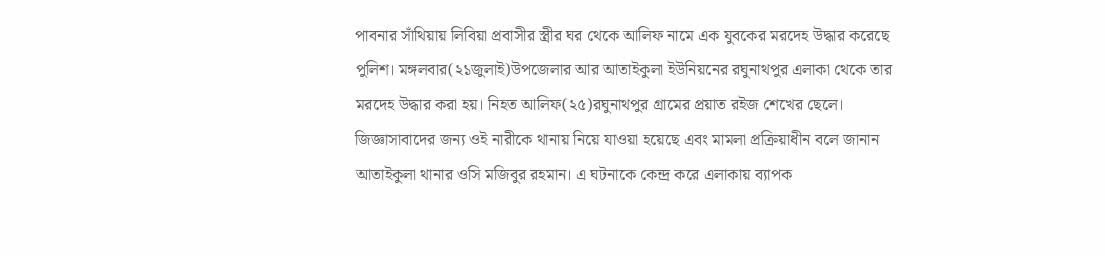পাবনার সাঁথিয়ায় লিবিয়া প্রবাসীর স্ত্রীর ঘর থেকে আলিফ নামে এক যুবকের মরদেহ উদ্ধার করেছে পুলিশ। মঙ্গলবার(২১জুলাই)উপজেলার আর আতাইকুলা ইউনিয়নের রঘুনাথপুর এলাকা থেকে তার মরদেহ উদ্ধার করা হয়। নিহত আলিফ(২৫)রঘুনাথপুর গ্রামের প্রয়াত রইজ শেখের ছেলে। জিজ্ঞাসাবাদের জন্য ওই নারীকে থানায় নিয়ে যাওয়া হয়েছে এবং মামলা প্রক্রিয়াধীন বলে জানান আতাইকুলা থানার ওসি মজিবুর রহমান। এ ঘটনাকে কেন্দ্র করে এলাকায় ব্যাপক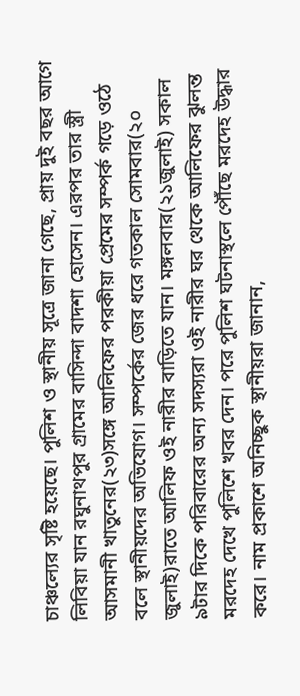চাঞ্চল্যের সৃষ্টি হয়েছে। পুলিশ ও স্থানীয় সূত্রে জানা গেছে, প্রায় দুই বছর আগে লিবিয়া যান রঘুনাথপুর গ্রামের বাসিন্দা বাদশা হোসেন। এরপর তার স্ত্রী আসমানী খাতুনের(২৩)সঙ্গে আলিফের পরকীয়া প্রেমের সম্পর্ক গড়ে ওঠে বলে স্থানীয়দের অভিযোগ। সম্পর্কের জের ধরে গতকাল সোমবার(২০ জুলাই)রাতে আলিফ ওই নারীর বাড়িতে যান। মঙ্গলবার(২১জুলাই) সকাল ৯টার দিকে পরিবারের অন্য সদস্যরা ওই নারীর ঘর থেকে আলিফের ঝুলন্ত মরদেহ দেখে পুলিশে খবর দেন। পরে পুলিশ ঘটনাস্থলে পৌঁছে মরদেহ উদ্ধার করে। নাম প্রকাশে অনিচ্ছুক স্থানীয়রা জানান,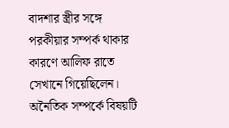বাদশার স্ত্রীর সঙ্গে পরকীয়ার সম্পর্ক থাকার কারণে আলিফ রাতে সেখানে গিয়েছিলেন। অনৈতিক সম্পর্কে বিষয়টি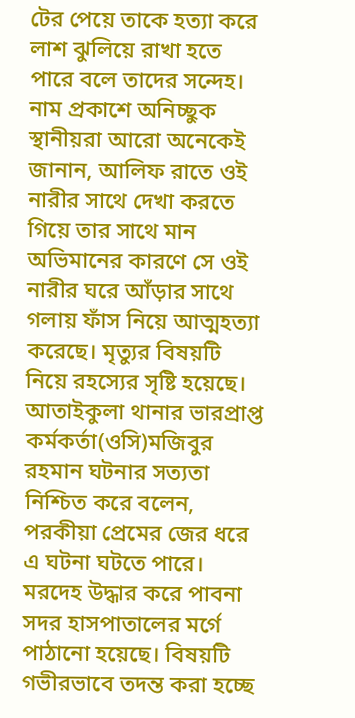টের পেয়ে তাকে হত্যা করে লাশ ঝুলিয়ে রাখা হতে পারে বলে তাদের সন্দেহ। নাম প্রকাশে অনিচ্ছুক স্থানীয়রা আরো অনেকেই জানান, আলিফ রাতে ওই নারীর সাথে দেখা করতে গিয়ে তার সাথে মান অভিমানের কারণে সে ওই নারীর ঘরে আঁড়ার সাথে গলায় ফাঁস নিয়ে আত্মহত্যা করেছে। মৃত্যুর বিষয়টি নিয়ে রহস্যের সৃষ্টি হয়েছে। আতাইকুলা থানার ভারপ্রাপ্ত কর্মকর্তা(ওসি)মজিবুর রহমান ঘটনার সত্যতা নিশ্চিত করে বলেন, পরকীয়া প্রেমের জের ধরে এ ঘটনা ঘটতে পারে। মরদেহ উদ্ধার করে পাবনা সদর হাসপাতালের মর্গে পাঠানো হয়েছে। বিষয়টি গভীরভাবে তদন্ত করা হচ্ছে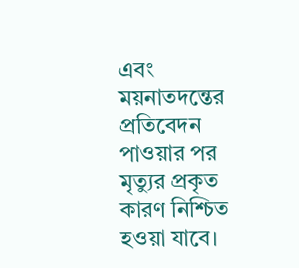এবং ময়নাতদন্তের প্রতিবেদন পাওয়ার পর মৃত্যুর প্রকৃত কারণ নিশ্চিত হওয়া যাবে।